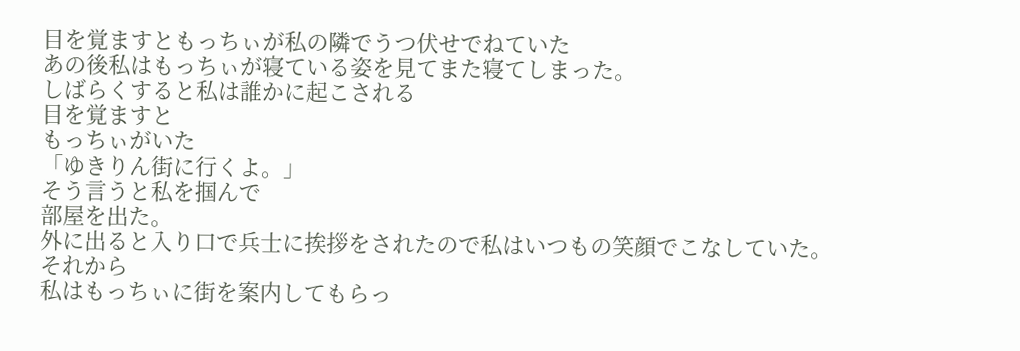目を覚ますともっちぃが私の隣でうつ伏せでねていた
あの後私はもっちぃが寝ている姿を見てまた寝てしまった。
しばらくすると私は誰かに起こされる
目を覚ますと
もっちぃがいた
「ゆきりん街に行くよ。」
そう言うと私を掴んで
部屋を出た。
外に出ると入り口で兵士に挨拶をされたので私はいつもの笑顔でこなしていた。
それから
私はもっちぃに街を案内してもらっ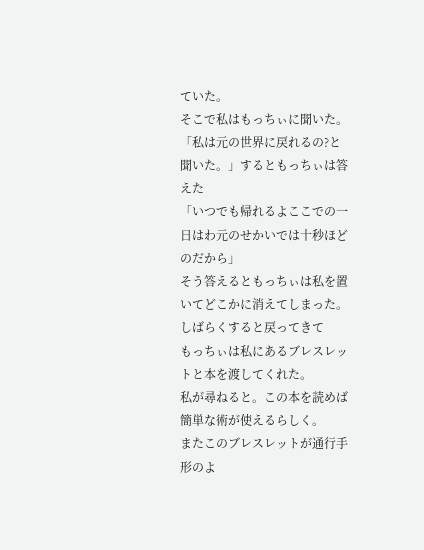ていた。
そこで私はもっちぃに聞いた。
「私は元の世界に戻れるの?と聞いた。」するともっちぃは答えた
「いつでも帰れるよここでの一日はわ元のせかいでは十秒ほどのだから」
そう答えるともっちぃは私を置いてどこかに消えてしまった。
しばらくすると戻ってきて
もっちぃは私にあるブレスレットと本を渡してくれた。
私が尋ねると。この本を読めば簡単な術が使えるらしく。
またこのブレスレットが通行手形のよ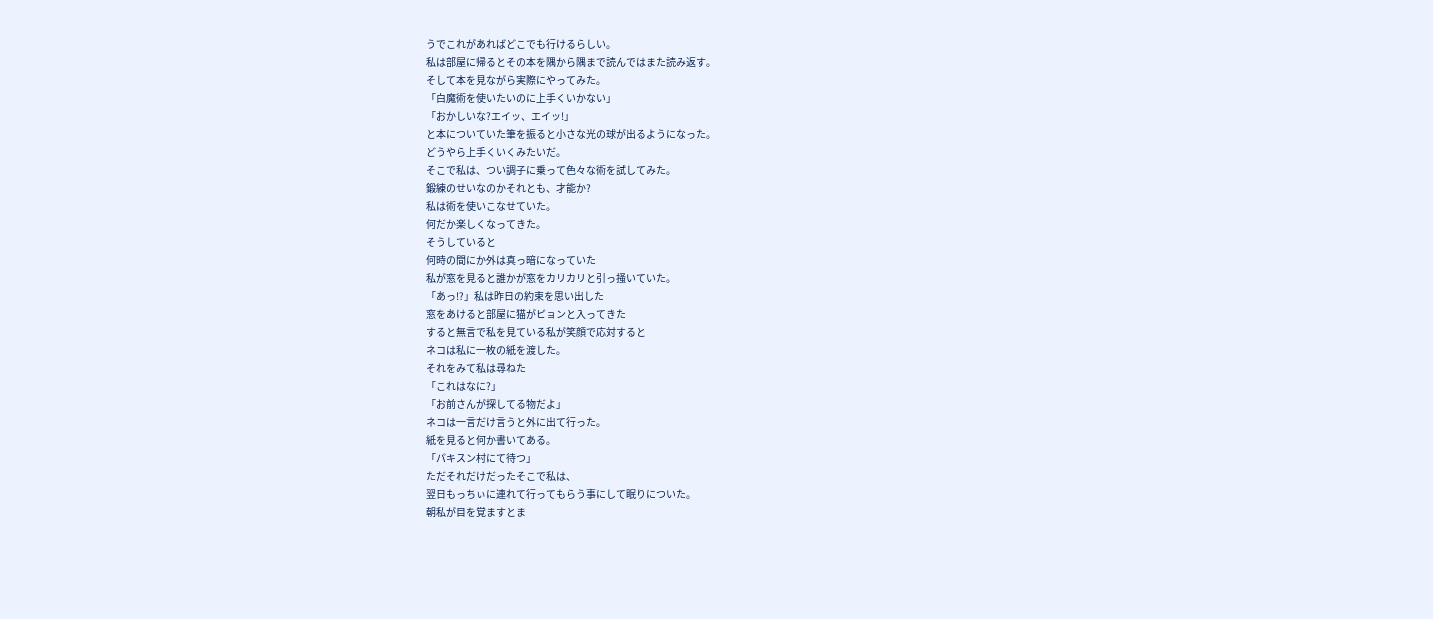うでこれがあればどこでも行けるらしい。
私は部屋に帰るとその本を隅から隅まで読んではまた読み返す。
そして本を見ながら実際にやってみた。
「白魔術を使いたいのに上手くいかない」
「おかしいな?エイッ、エイッ!」
と本についていた筆を振ると小さな光の球が出るようになった。
どうやら上手くいくみたいだ。
そこで私は、つい調子に乗って色々な術を試してみた。
鍛練のせいなのかそれとも、才能か?
私は術を使いこなせていた。
何だか楽しくなってきた。
そうしていると
何時の間にか外は真っ暗になっていた
私が窓を見ると誰かが窓をカリカリと引っ掻いていた。
「あっ⁉」私は昨日の約束を思い出した
窓をあけると部屋に猫がピョンと入ってきた
すると無言で私を見ている私が笑顔で応対すると
ネコは私に一枚の紙を渡した。
それをみて私は尋ねた
「これはなに?」
「お前さんが探してる物だよ」
ネコは一言だけ言うと外に出て行った。
紙を見ると何か書いてある。
「パキスン村にて待つ」
ただそれだけだったそこで私は、
翌日もっちぃに連れて行ってもらう事にして眠りについた。
朝私が目を覚ますとま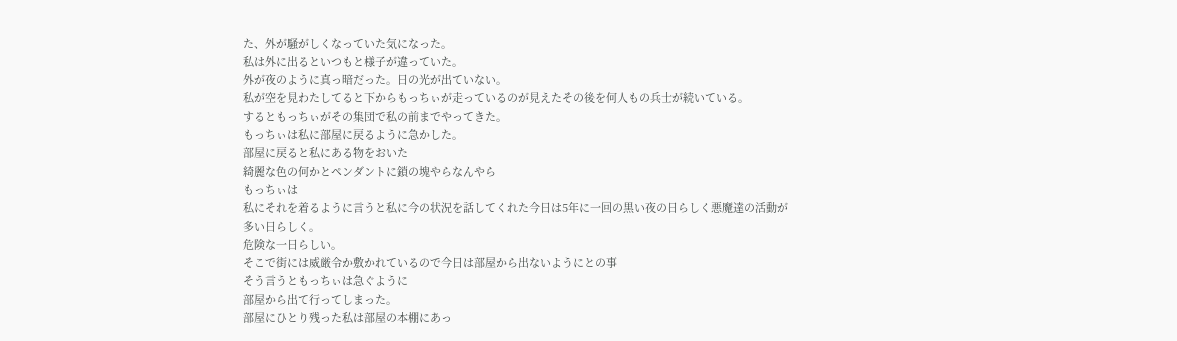た、外が騒がしくなっていた気になった。
私は外に出るといつもと様子が違っていた。
外が夜のように真っ暗だった。日の光が出ていない。
私が空を見わたしてると下からもっちぃが走っているのが見えたその後を何人もの兵士が続いている。
するともっちぃがその集団で私の前までやってきた。
もっちぃは私に部屋に戻るように急かした。
部屋に戻ると私にある物をおいた
綺麗な色の何かとペンダントに鎖の塊やらなんやら
もっちぃは
私にそれを着るように言うと私に今の状況を話してくれた今日は5年に一回の黒い夜の日らしく悪魔達の活動が
多い日らしく。
危険な一日らしい。
そこで街には威厳令か敷かれているので今日は部屋から出ないようにとの事
そう言うともっちぃは急ぐように
部屋から出て行ってしまった。
部屋にひとり残った私は部屋の本棚にあっ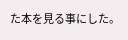た本を見る事にした。